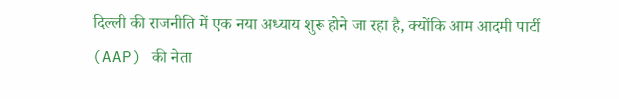दिल्ली की राजनीति में एक नया अध्याय शुरू होने जा रहा है, क्योंकि आम आदमी पार्टी (AAP) की नेता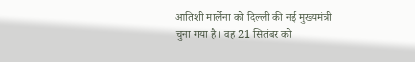आतिशी मार्लेना को दिल्ली की नई मुख्यमंत्री चुना गया है। वह 21 सितंबर को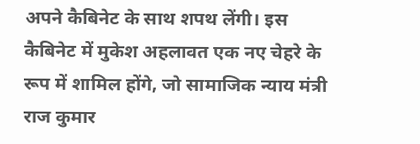अपने कैबिनेट के साथ शपथ लेंगी। इस कैबिनेट में मुकेश अहलावत एक नए चेहरे के रूप में शामिल होंगे, जो सामाजिक न्याय मंत्री राज कुमार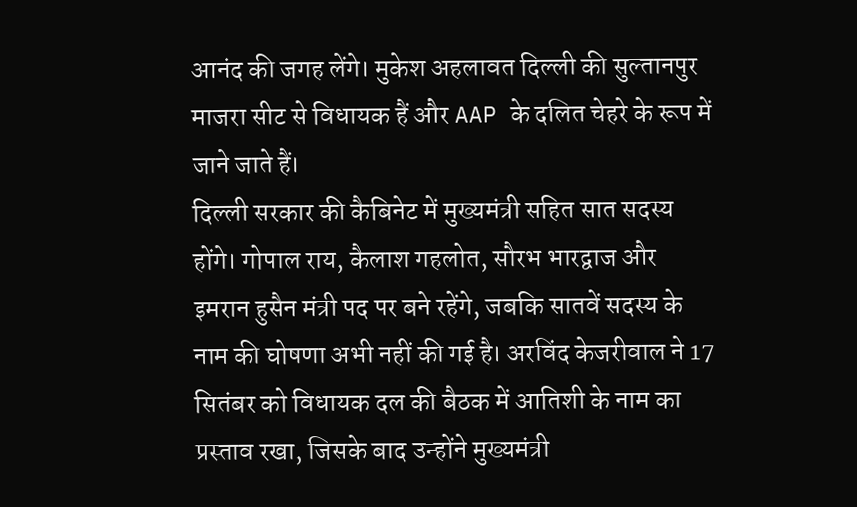आनंद की जगह लेंगे। मुकेश अहलावत दिल्ली की सुल्तानपुर माजरा सीट से विधायक हैं और AAP के दलित चेहरे के रूप में जाने जाते हैं।
दिल्ली सरकार की कैबिनेट में मुख्यमंत्री सहित सात सदस्य होंगे। गोपाल राय, कैलाश गहलोत, सौरभ भारद्वाज और इमरान हुसैन मंत्री पद पर बने रहेंगे, जबकि सातवें सदस्य के नाम की घोषणा अभी नहीं की गई है। अरविंद केजरीवाल ने 17 सितंबर को विधायक दल की बैठक में आतिशी के नाम का प्रस्ताव रखा, जिसके बाद उन्होंने मुख्यमंत्री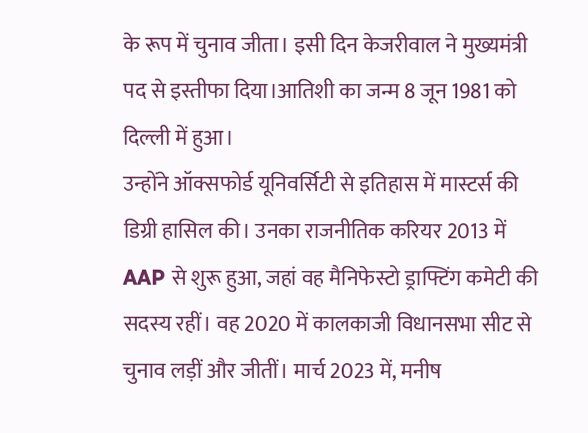के रूप में चुनाव जीता। इसी दिन केजरीवाल ने मुख्यमंत्री पद से इस्तीफा दिया।आतिशी का जन्म 8 जून 1981 को दिल्ली में हुआ।
उन्होंने ऑक्सफोर्ड यूनिवर्सिटी से इतिहास में मास्टर्स की डिग्री हासिल की। उनका राजनीतिक करियर 2013 में AAP से शुरू हुआ, जहां वह मैनिफेस्टो ड्राफ्टिंग कमेटी की सदस्य रहीं। वह 2020 में कालकाजी विधानसभा सीट से चुनाव लड़ीं और जीतीं। मार्च 2023 में, मनीष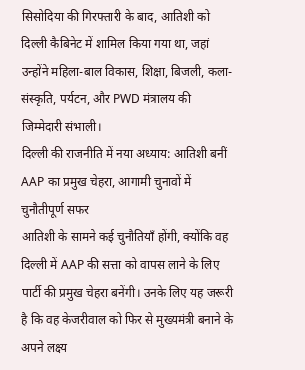सिसोदिया की गिरफ्तारी के बाद, आतिशी को दिल्ली कैबिनेट में शामिल किया गया था, जहां उन्होंने महिला-बाल विकास, शिक्षा, बिजली, कला-संस्कृति, पर्यटन, और PWD मंत्रालय की जिम्मेदारी संभाली।
दिल्ली की राजनीति में नया अध्याय: आतिशी बनीं AAP का प्रमुख चेहरा, आगामी चुनावों में चुनौतीपूर्ण सफर
आतिशी के सामने कई चुनौतियाँ होंगी, क्योंकि वह दिल्ली में AAP की सत्ता को वापस लाने के लिए पार्टी की प्रमुख चेहरा बनेंगी। उनके लिए यह जरूरी है कि वह केजरीवाल को फिर से मुख्यमंत्री बनाने के अपने लक्ष्य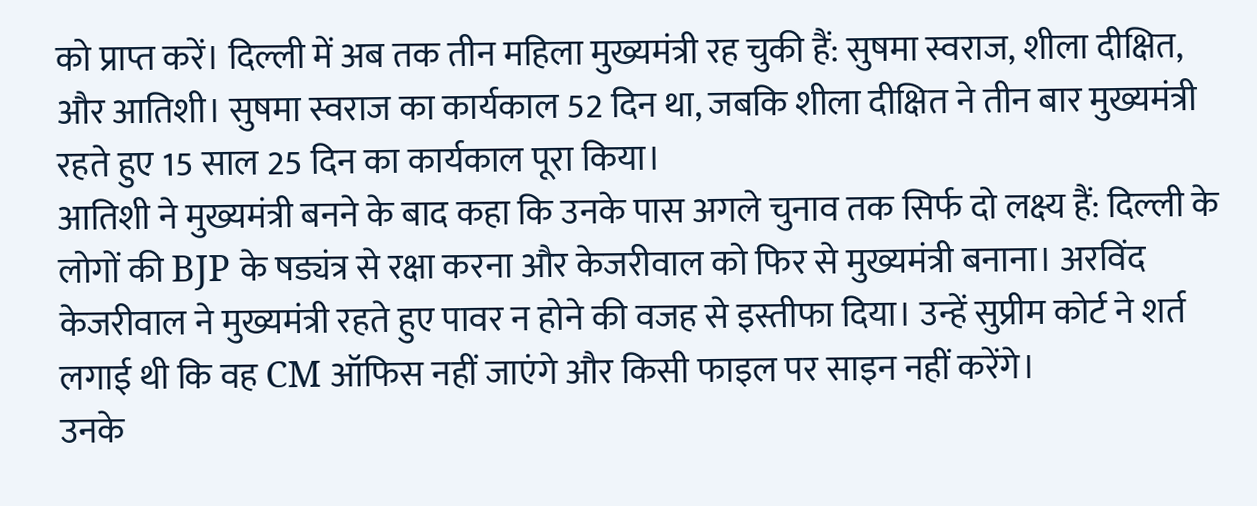को प्राप्त करें। दिल्ली में अब तक तीन महिला मुख्यमंत्री रह चुकी हैं: सुषमा स्वराज, शीला दीक्षित, और आतिशी। सुषमा स्वराज का कार्यकाल 52 दिन था, जबकि शीला दीक्षित ने तीन बार मुख्यमंत्री रहते हुए 15 साल 25 दिन का कार्यकाल पूरा किया।
आतिशी ने मुख्यमंत्री बनने के बाद कहा कि उनके पास अगले चुनाव तक सिर्फ दो लक्ष्य हैं: दिल्ली के लोगों की BJP के षड्यंत्र से रक्षा करना और केजरीवाल को फिर से मुख्यमंत्री बनाना। अरविंद केजरीवाल ने मुख्यमंत्री रहते हुए पावर न होने की वजह से इस्तीफा दिया। उन्हें सुप्रीम कोर्ट ने शर्त लगाई थी कि वह CM ऑफिस नहीं जाएंगे और किसी फाइल पर साइन नहीं करेंगे।
उनके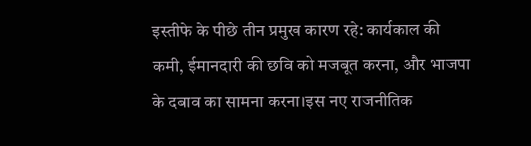इस्तीफे के पीछे तीन प्रमुख कारण रहे: कार्यकाल की कमी, ईमानदारी की छवि को मजबूत करना, और भाजपा के दबाव का सामना करना।इस नए राजनीतिक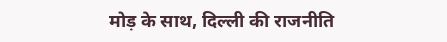मोड़ के साथ, दिल्ली की राजनीति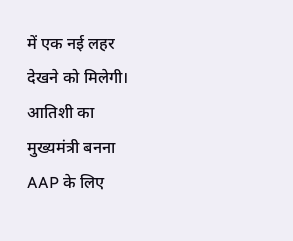में एक नई लहर देखने को मिलेगी। आतिशी का मुख्यमंत्री बनना AAP के लिए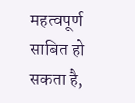महत्वपूर्ण साबित हो सकता है,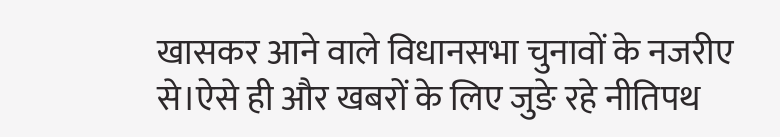खासकर आने वाले विधानसभा चुनावों के नजरीए से।ऐसे ही और खबरों के लिए जुङे रहे नीतिपथ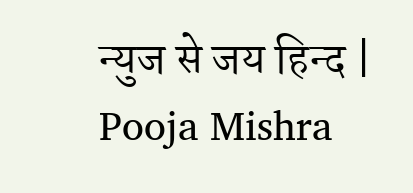न्युज से जय हिन्द |
Pooja Mishra